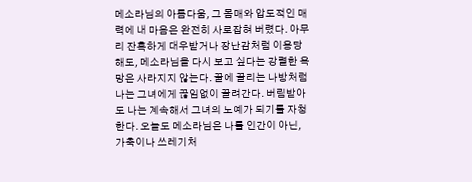메소라님의 아름다움, 그 몸매와 압도적인 매력에 내 마음은 완전히 사로잡혀 버렸다. 아무리 잔혹하게 대우받거나 장난감처럼 이용당해도, 메소라님을 다시 보고 싶다는 강렬한 욕망은 사라지지 않는다. 꿀에 끌리는 나방처럼 나는 그녀에게 끊임없이 끌려간다. 버림받아도 나는 계속해서 그녀의 노예가 되기를 자청한다. 오늘도 메소라님은 나를 인간이 아닌, 가축이나 쓰레기처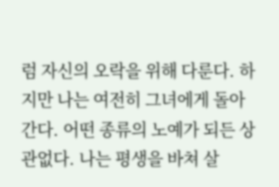럼 자신의 오락을 위해 다룬다. 하지만 나는 여전히 그녀에게 돌아간다. 어떤 종류의 노예가 되든 상관없다. 나는 평생을 바쳐 살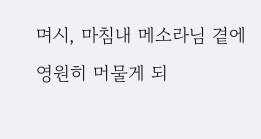며시, 마침내 메소라님 곁에 영원히 머물게 되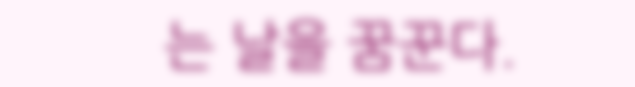는 날을 꿈꾼다.